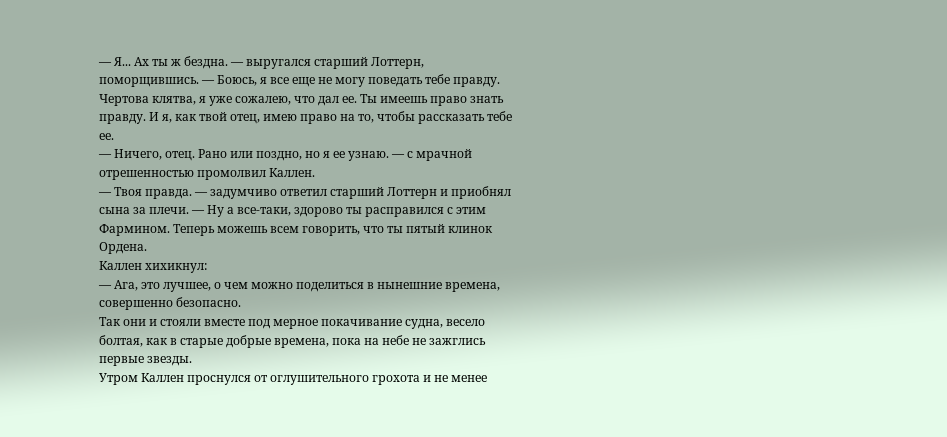— Я... Ах ты ж бездна. — выругался старший Лоттерн, поморщившись. — Боюсь, я все еще не могу поведать тебе правду. Чертова клятва, я уже сожалею, что дал ее. Ты имеешь право знать правду. И я, как твой отец, имею право на то, чтобы рассказать тебе ее.
— Ничего, отец. Рано или поздно, но я ее узнаю. — с мрачной отрешенностью промолвил Каллен.
— Твоя правда. — задумчиво ответил старший Лоттерн и приобнял сына за плечи. — Ну а все-таки, здорово ты расправился с этим Фармином. Теперь можешь всем говорить, что ты пятый клинок Ордена.
Каллен хихикнул:
— Ага, это лучшее, о чем можно поделиться в нынешние времена, совершенно безопасно.
Так они и стояли вместе под мерное покачивание судна, весело болтая, как в старые добрые времена, пока на небе не зажглись первые звезды.
Утром Каллен проснулся от оглушительного грохота и не менее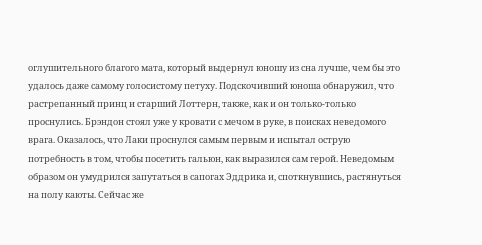оглушительного благого мата, который выдернул юношу из сна лучше, чем бы это удалось даже самому голосистому петуху. Подскочивший юноша обнаружил, что растрепанный принц и старший Лоттерн, также, как и он только-только проснулись. Брэндон стоял уже у кровати с мечом в руке, в поисках неведомого врага. Оказалось, что Лаки проснулся самым первым и испытал острую потребность в том, чтобы посетить гальюн, как выразился сам герой. Неведомым образом он умудрился запутаться в сапогах Эддрика и, споткнувшись, растянуться на полу каюты. Сейчас же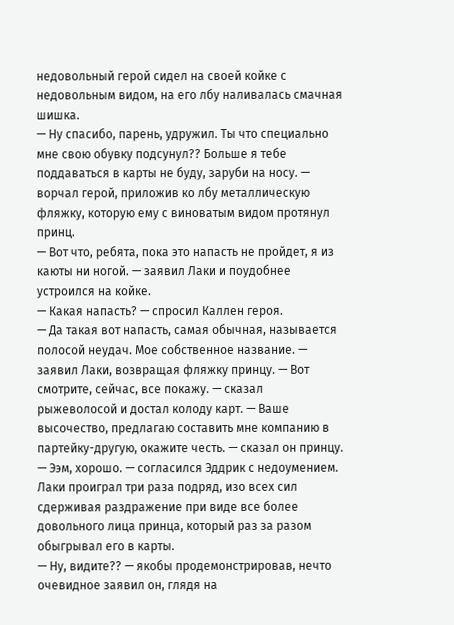недовольный герой сидел на своей койке с недовольным видом, на его лбу наливалась смачная шишка.
— Ну спасибо, парень, удружил. Ты что специально мне свою обувку подсунул?? Больше я тебе поддаваться в карты не буду, заруби на носу. — ворчал герой, приложив ко лбу металлическую фляжку, которую ему с виноватым видом протянул принц.
— Вот что, ребята, пока это напасть не пройдет, я из каюты ни ногой. — заявил Лаки и поудобнее устроился на койке.
— Какая напасть? — спросил Каллен героя.
— Да такая вот напасть, самая обычная, называется полосой неудач. Мое собственное название. — заявил Лаки, возвращая фляжку принцу. — Вот смотрите, сейчас, все покажу. — сказал рыжеволосой и достал колоду карт. — Ваше высочество, предлагаю составить мне компанию в партейку-другую, окажите честь. — сказал он принцу.
— Ээм, хорошо. — согласился Эддрик с недоумением.
Лаки проиграл три раза подряд, изо всех сил сдерживая раздражение при виде все более довольного лица принца, который раз за разом обыгрывал его в карты.
— Ну, видите?? — якобы продемонстрировав, нечто очевидное заявил он, глядя на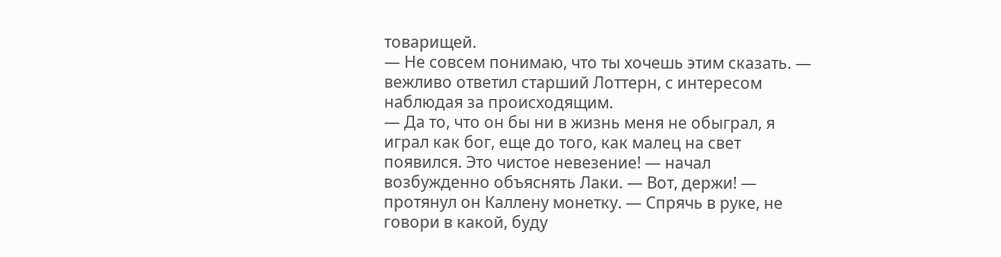товарищей.
— Не совсем понимаю, что ты хочешь этим сказать. — вежливо ответил старший Лоттерн, с интересом наблюдая за происходящим.
— Да то, что он бы ни в жизнь меня не обыграл, я играл как бог, еще до того, как малец на свет появился. Это чистое невезение! — начал возбужденно объяснять Лаки. — Вот, держи! — протянул он Каллену монетку. — Спрячь в руке, не говори в какой, буду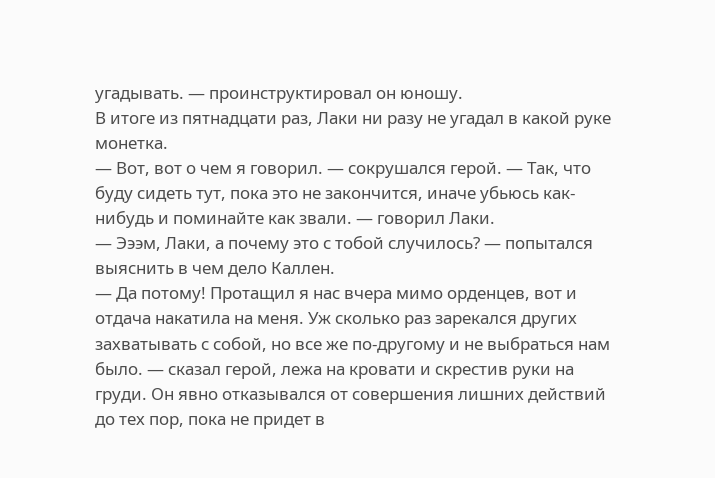угадывать. — проинструктировал он юношу.
В итоге из пятнадцати раз, Лаки ни разу не угадал в какой руке монетка.
— Вот, вот о чем я говорил. — сокрушался герой. — Так, что буду сидеть тут, пока это не закончится, иначе убьюсь как-нибудь и поминайте как звали. — говорил Лаки.
— Эээм, Лаки, а почему это с тобой случилось? — попытался выяснить в чем дело Каллен.
— Да потому! Протащил я нас вчера мимо орденцев, вот и отдача накатила на меня. Уж сколько раз зарекался других захватывать с собой, но все же по-другому и не выбраться нам было. — сказал герой, лежа на кровати и скрестив руки на груди. Он явно отказывался от совершения лишних действий до тех пор, пока не придет в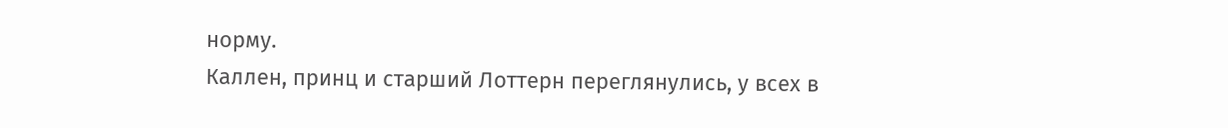норму.
Каллен, принц и старший Лоттерн переглянулись, у всех в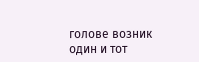голове возник один и тот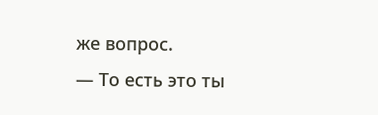же вопрос.
— То есть это ты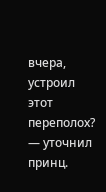вчера, устроил этот переполох? — уточнил принц.